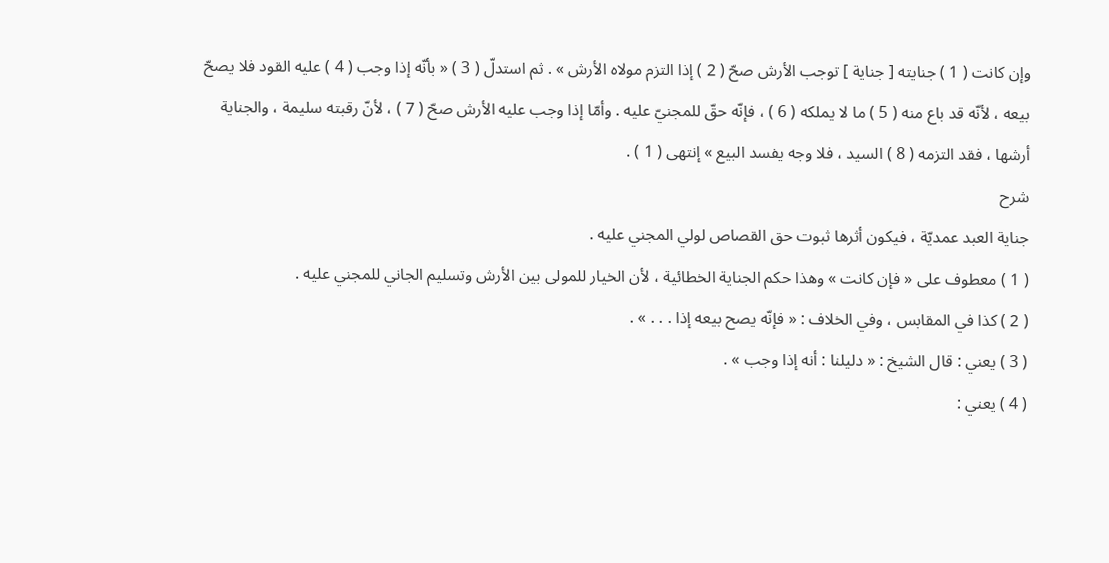وإن كانت ( 1 ) جنايته [ جناية ] توجب الأرش صحّ ( 2 ) إذا التزم مولاه الأرش » . ثم استدلّ ( 3 ) « بأنّه إذا وجب ( 4 ) عليه القود فلا يصحّ بيعه ، لأنّه قد باع منه ( 5 ) ما لا يملكه ( 6 ) ، فإنّه حقّ للمجنيّ عليه . وأمّا إذا وجب عليه الأرش صحّ ( 7 ) ، لأنّ رقبته سليمة ، والجناية أرشها ، فقد التزمه ( 8 ) السيد ، فلا وجه يفسد البيع » إنتهى ( 1 ) .
شرح
جناية العبد عمديّة ، فيكون أثرها ثبوت حق القصاص لولي المجني عليه .
( 1 ) معطوف على « فإن كانت » وهذا حكم الجناية الخطائية ، لأن الخيار للمولى بين الأرش وتسليم الجاني للمجني عليه .
( 2 ) كذا في المقابس ، وفي الخلاف : « فإنّه يصح بيعه إذا . . . » .
( 3 ) يعني : قال الشيخ : « دليلنا : أنه إذا وجب » .
( 4 ) يعني :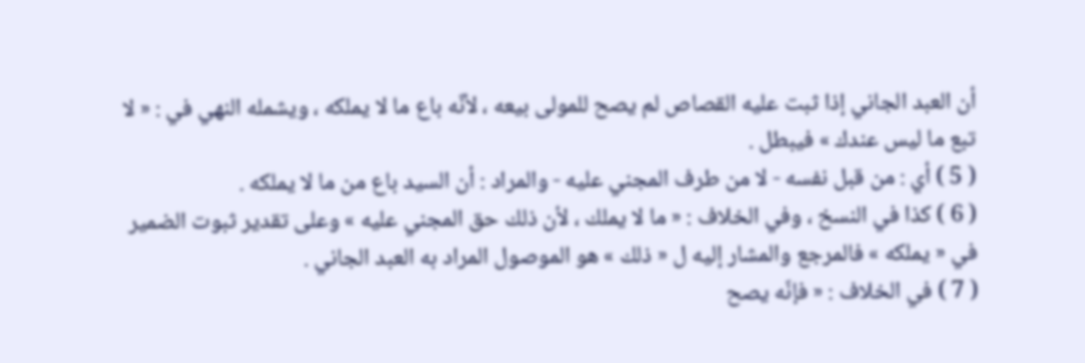أن العبد الجاني إذا ثبت عليه القصاص لم يصح للمولى بيعه ، لأنّه باع ما لا يملكه ، ويشمله النهي في : « لا تبع ما ليس عندك » فيبطل .
( 5 ) أي : من قبل نفسه - لا من طرف المجني عليه - والمراد : أن السيد باع من ما لا يملكه .
( 6 ) كذا في النسخ ، وفي الخلاف : « ما لا يملك ، لأن ذلك حق المجني عليه » وعلى تقدير ثبوت الضمير في « يملكه » فالمرجع والمشار إليه ل « ذلك » هو الموصول المراد به العبد الجاني .
( 7 ) في الخلاف : « فإنّه يصح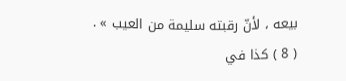بيعه ، لأنّ رقبته سليمة من العيب » .
( 8 ) كذا في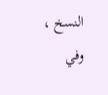النسخ ، وفي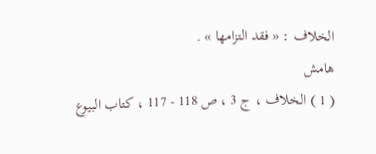الخلاف : « فقد التزامها » .
هامش
( 1 ) الخلاف ، ج 3 ، ص 118 - 117 ، كتاب البيوع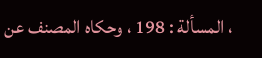، المسألة : 198 ، وحكاه المصنف عن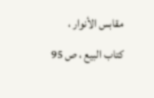مقابس الأنوار ، كتاب البيع ، ص 95